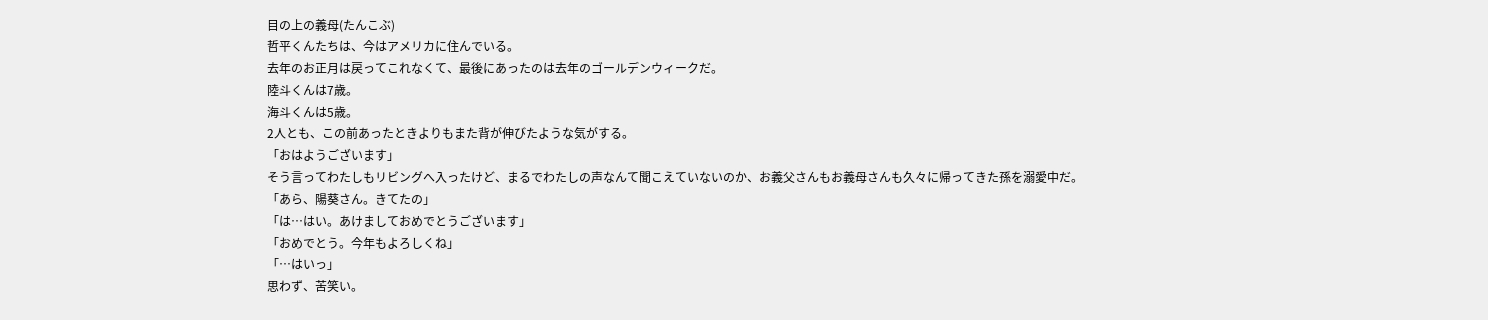目の上の義母(たんこぶ)
哲平くんたちは、今はアメリカに住んでいる。
去年のお正月は戻ってこれなくて、最後にあったのは去年のゴールデンウィークだ。
陸斗くんは7歳。
海斗くんは5歳。
2人とも、この前あったときよりもまた背が伸びたような気がする。
「おはようございます」
そう言ってわたしもリビングへ入ったけど、まるでわたしの声なんて聞こえていないのか、お義父さんもお義母さんも久々に帰ってきた孫を溺愛中だ。
「あら、陽葵さん。きてたの」
「は…はい。あけましておめでとうございます」
「おめでとう。今年もよろしくね」
「…はいっ」
思わず、苦笑い。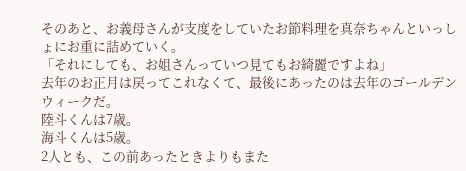そのあと、お義母さんが支度をしていたお節料理を真奈ちゃんといっしょにお重に詰めていく。
「それにしても、お姐さんっていつ見てもお綺麗ですよね」
去年のお正月は戻ってこれなくて、最後にあったのは去年のゴールデンウィークだ。
陸斗くんは7歳。
海斗くんは5歳。
2人とも、この前あったときよりもまた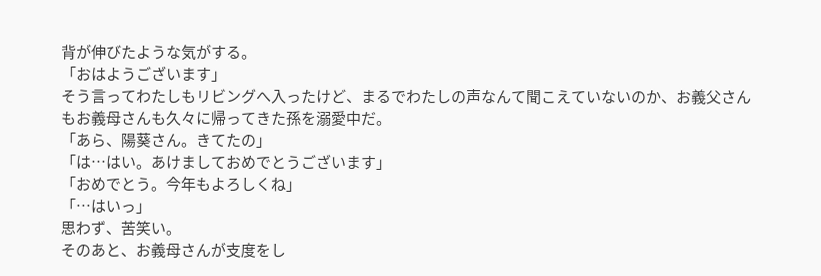背が伸びたような気がする。
「おはようございます」
そう言ってわたしもリビングへ入ったけど、まるでわたしの声なんて聞こえていないのか、お義父さんもお義母さんも久々に帰ってきた孫を溺愛中だ。
「あら、陽葵さん。きてたの」
「は…はい。あけましておめでとうございます」
「おめでとう。今年もよろしくね」
「…はいっ」
思わず、苦笑い。
そのあと、お義母さんが支度をし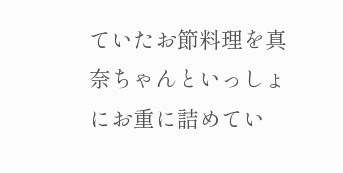ていたお節料理を真奈ちゃんといっしょにお重に詰めてい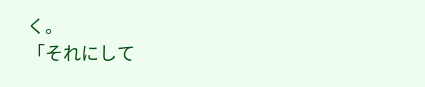く。
「それにして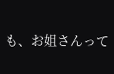も、お姐さんって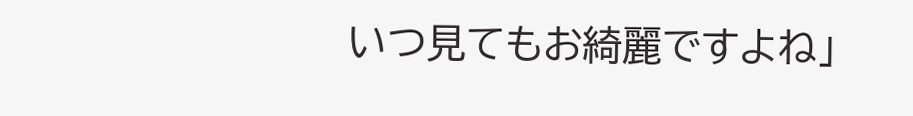いつ見てもお綺麗ですよね」